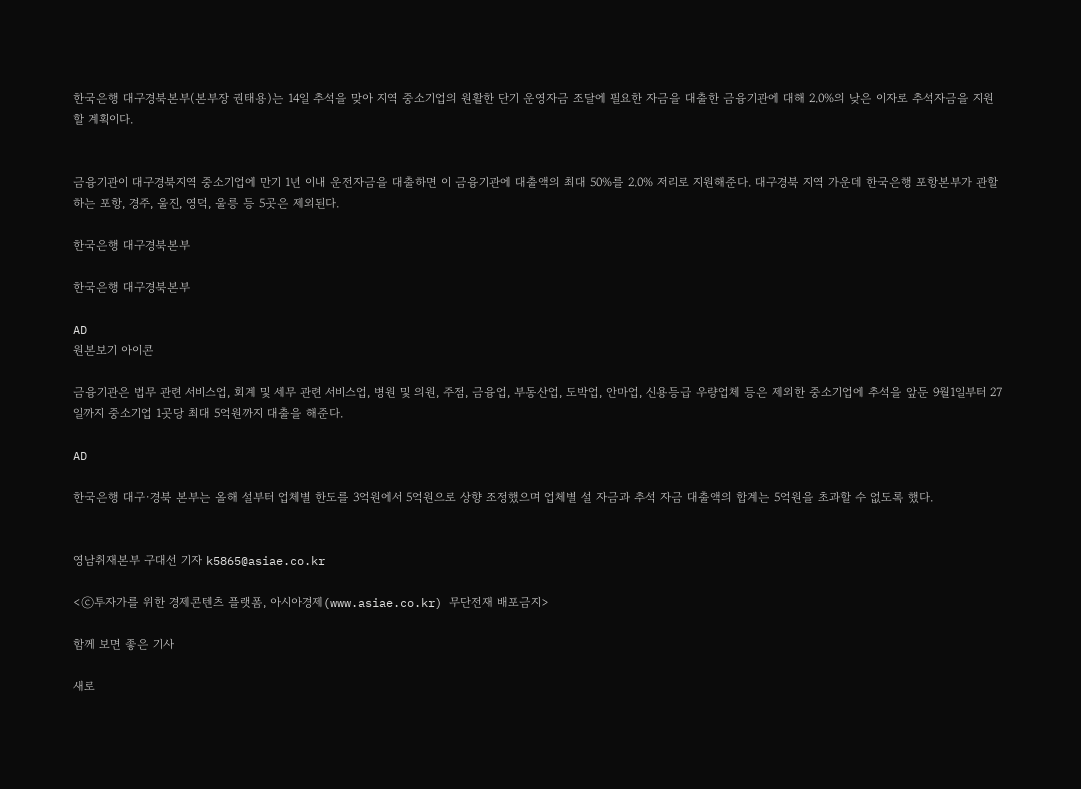한국은행 대구경북본부(본부장 권태용)는 14일 추석을 맞아 지역 중소기업의 원활한 단기 운영자금 조달에 필요한 자금을 대출한 금융기관에 대해 2.0%의 낮은 이자로 추석자금을 지원할 계획이다.


금융기관이 대구경북지역 중소기업에 만기 1년 이내 운전자금을 대출하면 이 금융기관에 대출액의 최대 50%를 2.0% 저리로 지원해준다. 대구경북 지역 가운데 한국은행 포항본부가 관할하는 포항, 경주, 울진, 영덕, 울릉 등 5곳은 제외된다.

한국은행 대구경북본부

한국은행 대구경북본부

AD
원본보기 아이콘

금융기관은 법무 관련 서비스업, 회계 및 세무 관련 서비스업, 병원 및 의원, 주점, 금융업, 부동산업, 도박업, 안마업, 신용등급 우량업체 등은 제외한 중소기업에 추석을 앞둔 9월1일부터 27일까지 중소기업 1곳당 최대 5억원까지 대출을 해준다.

AD

한국은행 대구·경북 본부는 올해 설부터 업체별 한도를 3억원에서 5억원으로 상향 조정했으며 업체별 설 자금과 추석 자금 대출액의 합계는 5억원을 초과할 수 없도록 했다.


영남취재본부 구대선 기자 k5865@asiae.co.kr

<ⓒ투자가를 위한 경제콘텐츠 플랫폼, 아시아경제(www.asiae.co.kr) 무단전재 배포금지>

함께 보면 좋은 기사

새로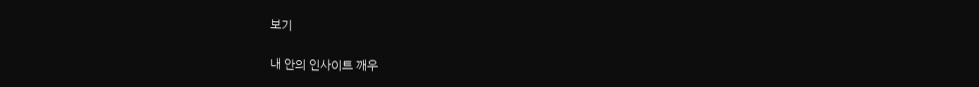보기

내 안의 인사이트 깨우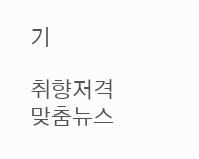기

취향저격 맞춤뉴스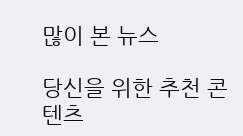많이 본 뉴스

당신을 위한 추천 콘텐츠